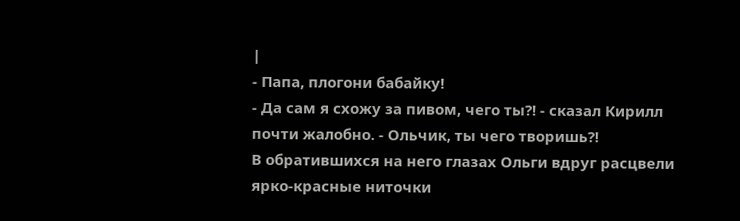|
- Папа, плогони бабайку!
- Да сам я схожу за пивом, чего ты?! - сказал Кирилл почти жалобно. - Ольчик, ты чего творишь?!
В обратившихся на него глазах Ольги вдруг расцвели ярко-красные ниточки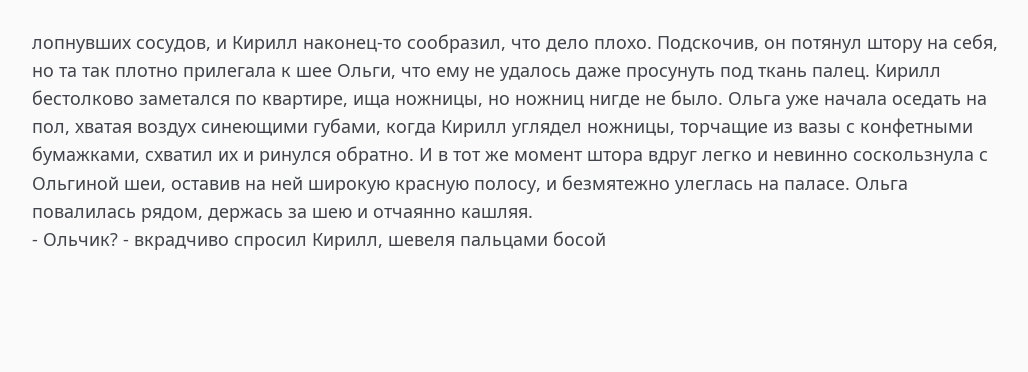лопнувших сосудов, и Кирилл наконец-то сообразил, что дело плохо. Подскочив, он потянул штору на себя, но та так плотно прилегала к шее Ольги, что ему не удалось даже просунуть под ткань палец. Кирилл бестолково заметался по квартире, ища ножницы, но ножниц нигде не было. Ольга уже начала оседать на пол, хватая воздух синеющими губами, когда Кирилл углядел ножницы, торчащие из вазы с конфетными бумажками, схватил их и ринулся обратно. И в тот же момент штора вдруг легко и невинно соскользнула с Ольгиной шеи, оставив на ней широкую красную полосу, и безмятежно улеглась на паласе. Ольга повалилась рядом, держась за шею и отчаянно кашляя.
- Ольчик? - вкрадчиво спросил Кирилл, шевеля пальцами босой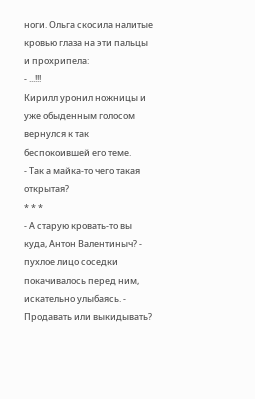ноги. Ольга скосила налитые кровью глаза на эти пальцы и прохрипела:
- ...!!!
Кирилл уронил ножницы и уже обыденным голосом вернулся к так беспокоившей его теме.
- Так а майка-то чего такая открытая?
* * *
- А старую кровать-то вы куда, Антон Валентиныч? - пухлое лицо соседки покачивалось перед ним, искательно улыбаясь. - Продавать или выкидывать?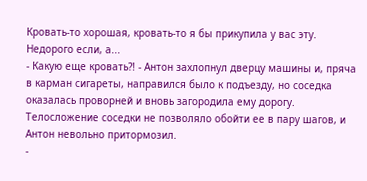Кровать-то хорошая, кровать-то я бы прикупила у вас эту. Недорого если, а...
- Какую еще кровать?! - Антон захлопнул дверцу машины и, пряча в карман сигареты, направился было к подъезду, но соседка оказалась проворней и вновь загородила ему дорогу. Телосложение соседки не позволяло обойти ее в пару шагов, и Антон невольно притормозил.
-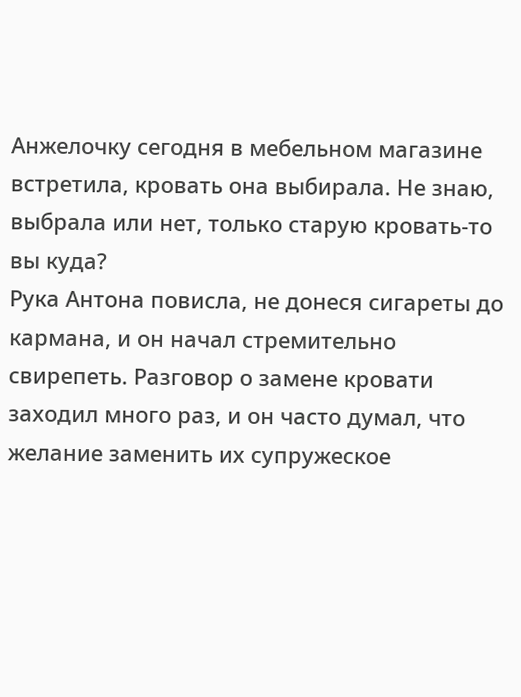Анжелочку сегодня в мебельном магазине встретила, кровать она выбирала. Не знаю, выбрала или нет, только старую кровать-то вы куда?
Рука Антона повисла, не донеся сигареты до кармана, и он начал стремительно свирепеть. Разговор о замене кровати заходил много раз, и он часто думал, что желание заменить их супружеское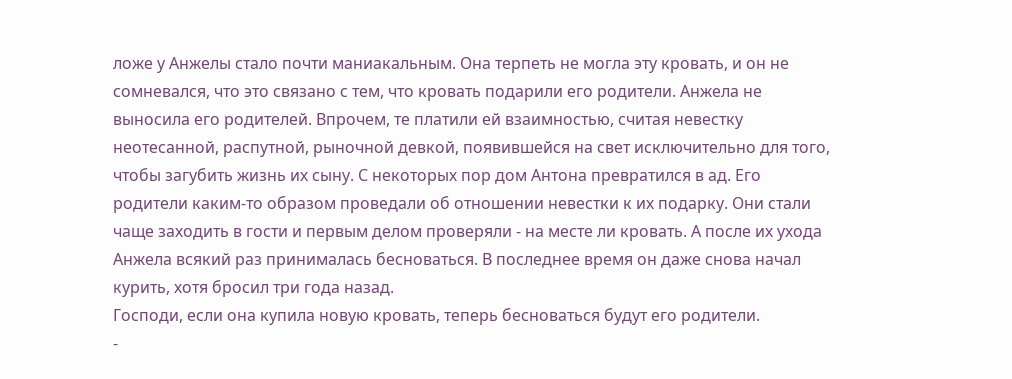ложе у Анжелы стало почти маниакальным. Она терпеть не могла эту кровать, и он не сомневался, что это связано с тем, что кровать подарили его родители. Анжела не выносила его родителей. Впрочем, те платили ей взаимностью, считая невестку неотесанной, распутной, рыночной девкой, появившейся на свет исключительно для того, чтобы загубить жизнь их сыну. С некоторых пор дом Антона превратился в ад. Его родители каким-то образом проведали об отношении невестки к их подарку. Они стали чаще заходить в гости и первым делом проверяли - на месте ли кровать. А после их ухода Анжела всякий раз принималась бесноваться. В последнее время он даже снова начал курить, хотя бросил три года назад.
Господи, если она купила новую кровать, теперь бесноваться будут его родители.
-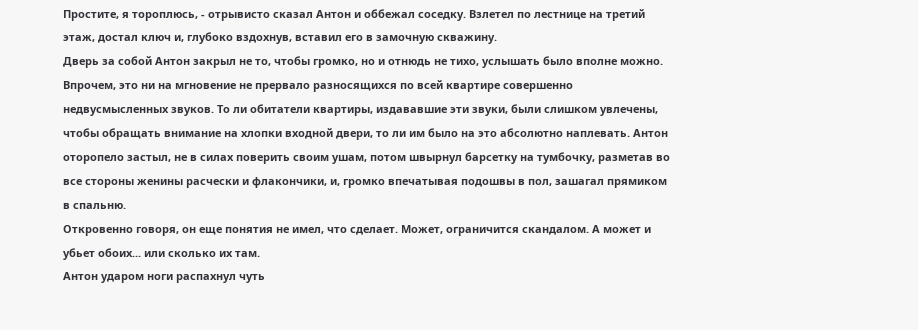Простите, я тороплюсь, - отрывисто сказал Антон и оббежал соседку. Взлетел по лестнице на третий этаж, достал ключ и, глубоко вздохнув, вставил его в замочную скважину.
Дверь за собой Антон закрыл не то, чтобы громко, но и отнюдь не тихо, услышать было вполне можно. Впрочем, это ни на мгновение не прервало разносящихся по всей квартире совершенно недвусмысленных звуков. То ли обитатели квартиры, издававшие эти звуки, были слишком увлечены, чтобы обращать внимание на хлопки входной двери, то ли им было на это абсолютно наплевать. Антон оторопело застыл, не в силах поверить своим ушам, потом швырнул барсетку на тумбочку, разметав во все стороны женины расчески и флакончики, и, громко впечатывая подошвы в пол, зашагал прямиком в спальню.
Откровенно говоря, он еще понятия не имел, что сделает. Может, ограничится скандалом. А может и убьет обоих... или сколько их там.
Антон ударом ноги распахнул чуть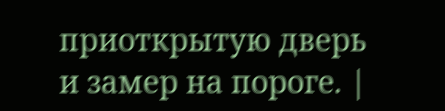приоткрытую дверь и замер на пороге. |